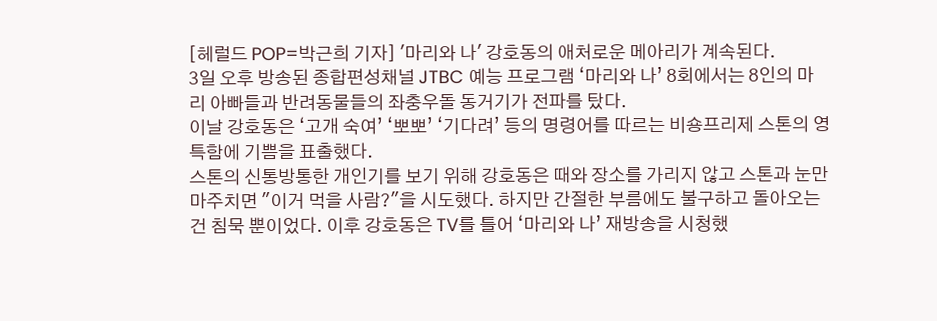[헤럴드 POP=박근희 기자] '마리와 나' 강호동의 애처로운 메아리가 계속된다.
3일 오후 방송된 종합편성채널 JTBC 예능 프로그램 ‘마리와 나’ 8회에서는 8인의 마리 아빠들과 반려동물들의 좌충우돌 동거기가 전파를 탔다.
이날 강호동은 ‘고개 숙여’ ‘뽀뽀’ ‘기다려’ 등의 명령어를 따르는 비숑프리제 스톤의 영특함에 기쁨을 표출했다.
스톤의 신통방통한 개인기를 보기 위해 강호동은 때와 장소를 가리지 않고 스톤과 눈만 마주치면 "이거 먹을 사람?"을 시도했다. 하지만 간절한 부름에도 불구하고 돌아오는 건 침묵 뿐이었다. 이후 강호동은 TV를 틀어 ‘마리와 나’ 재방송을 시청했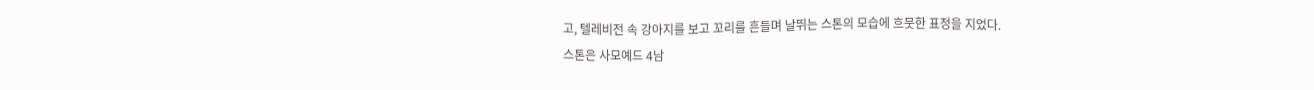고, 텔레비전 속 강아지를 보고 꼬리를 흔들며 날뛰는 스톤의 모습에 흐뭇한 표정을 지었다.
스톤은 사모예드 4남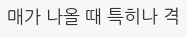매가 나올 때 특히나 격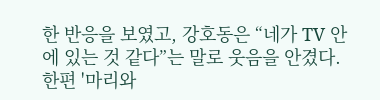한 반응을 보였고, 강호동은 “네가 TV 안에 있는 것 같다”는 말로 웃음을 안겼다. 한편 '마리와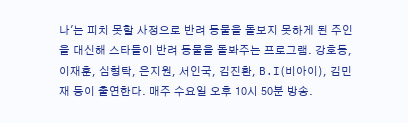나'는 피치 못할 사정으로 반려 동물을 돌보지 못하게 된 주인을 대신해 스타들이 반려 동물을 돌봐주는 프로그램. 강호동, 이재훈, 심형탁, 은지원, 서인국, 김진환, B.I(비아이), 김민재 등이 출연한다. 매주 수요일 오후 10시 50분 방송.